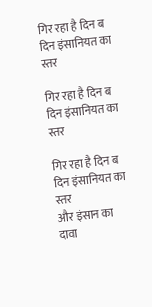गिर रहा है दिन ब दिन इंसानियत का स्तर

गिर रहा है दिन ब दिन इंसानियत का स्तर

गिर रहा है दिन ब दिन इंसानियत का स्तर
और इंसान का दावा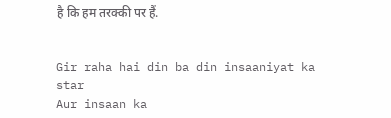है कि हम तरक्की पर हैं.


Gir raha hai din ba din insaaniyat ka star
Aur insaan ka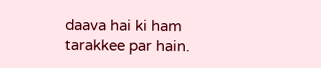daava hai ki ham tarakkee par hain.